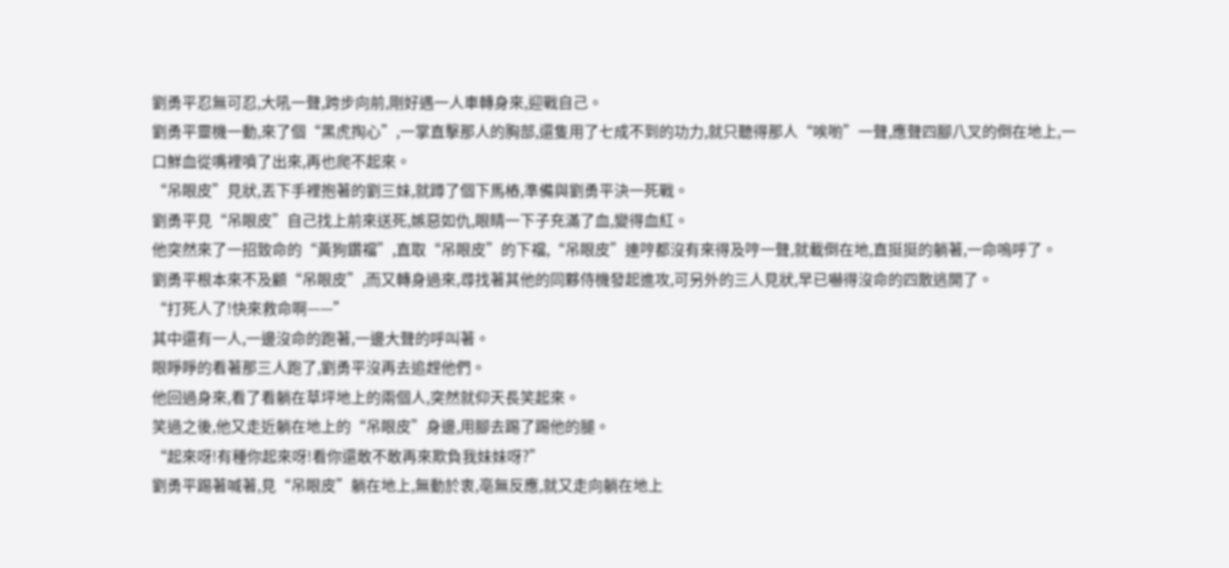劉勇平忍無可忍,大吼一聲,跨步向前,剛好遇一人車轉身來,迎戰自己。
劉勇平靈機一動,來了個“黑虎掏心”,一掌直擊那人的胸部,還隻用了七成不到的功力,就只聽得那人“唉喲”一聲,應聲四腳八叉的倒在地上,一口鮮血從嘴裡噴了出來,再也爬不起來。
“吊眼皮”見狀,丟下手裡抱著的劉三妹,就蹲了個下馬樁,準備與劉勇平決一死戰。
劉勇平見“吊眼皮”自己找上前來送死,嫉惡如仇,眼睛一下子充滿了血,變得血紅。
他突然來了一招致命的“黃狗鑽襠”,直取“吊眼皮”的下襠,“吊眼皮”連哼都沒有來得及哼一聲,就載倒在地,直挺挺的躺著,一命嗚呼了。
劉勇平根本來不及顧“吊眼皮”,而又轉身過來,尋找著其他的同夥侍機發起進攻,可另外的三人見狀,早已嚇得沒命的四散逃開了。
“打死人了!快來救命啊——”
其中還有一人,一邊沒命的跑著,一邊大聲的呼叫著。
眼睜睜的看著那三人跑了,劉勇平沒再去追趕他們。
他回過身來,看了看躺在草坪地上的兩個人,突然就仰天長笑起來。
笑過之後,他又走近躺在地上的“吊眼皮”身邊,用腳去踢了踢他的腿。
“起來呀!有種你起來呀!看你還敢不敢再來欺負我妹妹呀?”
劉勇平踢著喊著,見“吊眼皮”躺在地上,無動於衷,亳無反應,就又走向躺在地上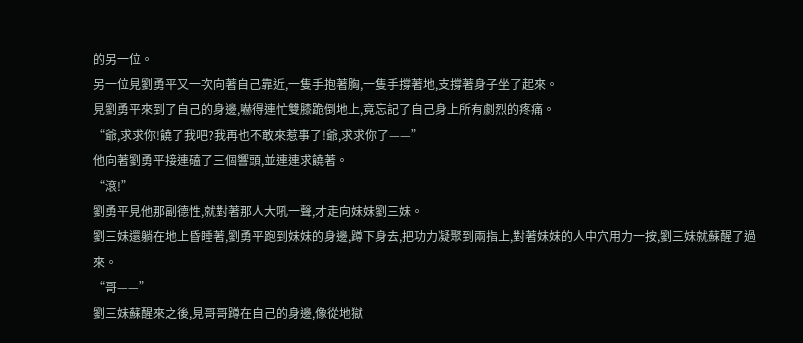的另一位。
另一位見劉勇平又一次向著自己靠近,一隻手抱著胸,一隻手撐著地,支撐著身子坐了起來。
見劉勇平來到了自己的身邊,嚇得連忙雙膝跪倒地上,竟忘記了自己身上所有劇烈的疼痛。
“爺,求求你!饒了我吧?我再也不敢來惹事了!爺,求求你了——”
他向著劉勇平接連磕了三個響頭,並連連求饒著。
“滾!”
劉勇平見他那副德性,就對著那人大吼一聲,才走向妹妹劉三妹。
劉三妹還躺在地上昏睡著,劉勇平跑到妹妹的身邊,蹲下身去,把功力凝聚到兩指上,對著妹妹的人中穴用力一按,劉三妹就蘇醒了過來。
“哥——”
劉三妹蘇醒來之後,見哥哥蹲在自己的身邊,像從地獄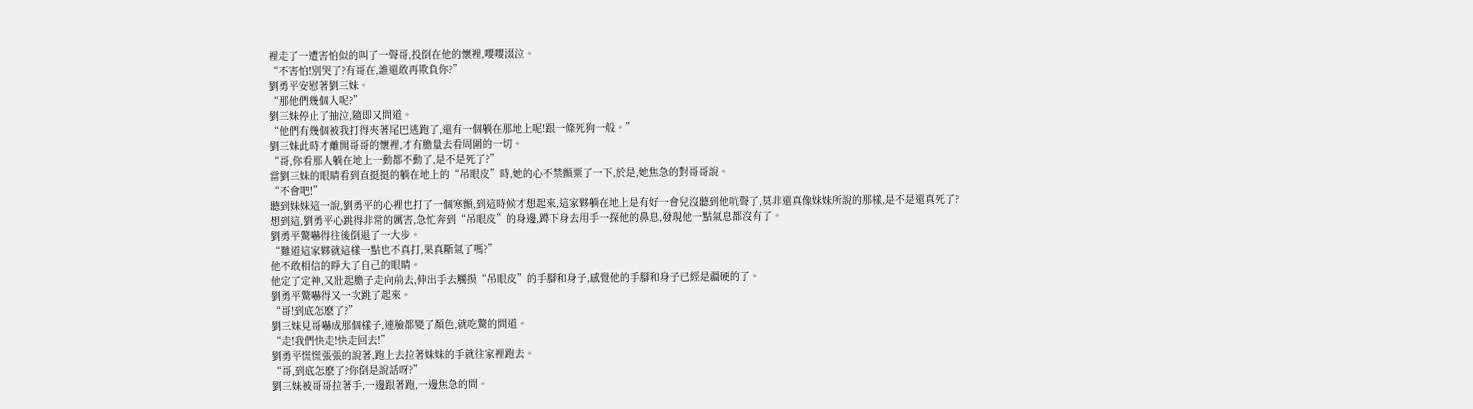裡走了一遭害怕似的叫了一聲哥,投倒在他的懷裡,嚶嚶涰泣。
“不害怕!別哭了?有哥在,誰還敢再欺負你?”
劉勇平安慰著劉三妹。
“那他們幾個人呢?”
劉三妹停止了抽泣,隨即又問道。
“他們有幾個被我打得夾著尾巴逃跑了,還有一個躺在那地上呢!跟一條死狗一般。”
劉三妹此時才離開哥哥的懷裡,才有膽量去看周圍的一切。
“哥,你看那人躺在地上一動都不動了,是不是死了?”
當劉三妹的眼睛看到直挺挺的躺在地上的“吊眼皮”時,她的心不禁顫粟了一下,於是,她焦急的對哥哥說。
“不會吧!”
聽到妹妹這一說,劉勇平的心裡也打了一個寒顫,到這時候才想起來,這家夥躺在地上是有好一會兒沒聽到他吭聲了,莫非還真像妺妹所說的那樣,是不是還真死了?
想到這,劉勇平心跳得非常的厲害,急忙奔到“吊眼皮”的身邊,蹲下身去用手一探他的鼻息,發現他一點氣息都沒有了。
劉勇平驚嚇得往後倒退了一大步。
“難道這家夥就這樣一點也不真打,果真斷氣了嗎?”
他不敢相信的睜大了自己的眼睛。
他定了定神,又壯起膽子走向前去,伸出手去觸摸“吊眼皮”的手腳和身子,感覺他的手腳和身子已經是疆硬的了。
劉勇平驚嚇得又一次跳了起來。
“哥!到底怎麽了?”
劉三妹見哥嚇成那個樣子,連臉都變了顏色,就吃驚的問道。
“走!我們快走!快走回去!”
劉勇平慌慌張張的說著,跑上去拉著妹妹的手就往家裡跑去。
“哥,到底怎麽了?你倒是說話呀?”
劉三妹被哥哥拉著手,一邊跟著跑,一邊焦急的問。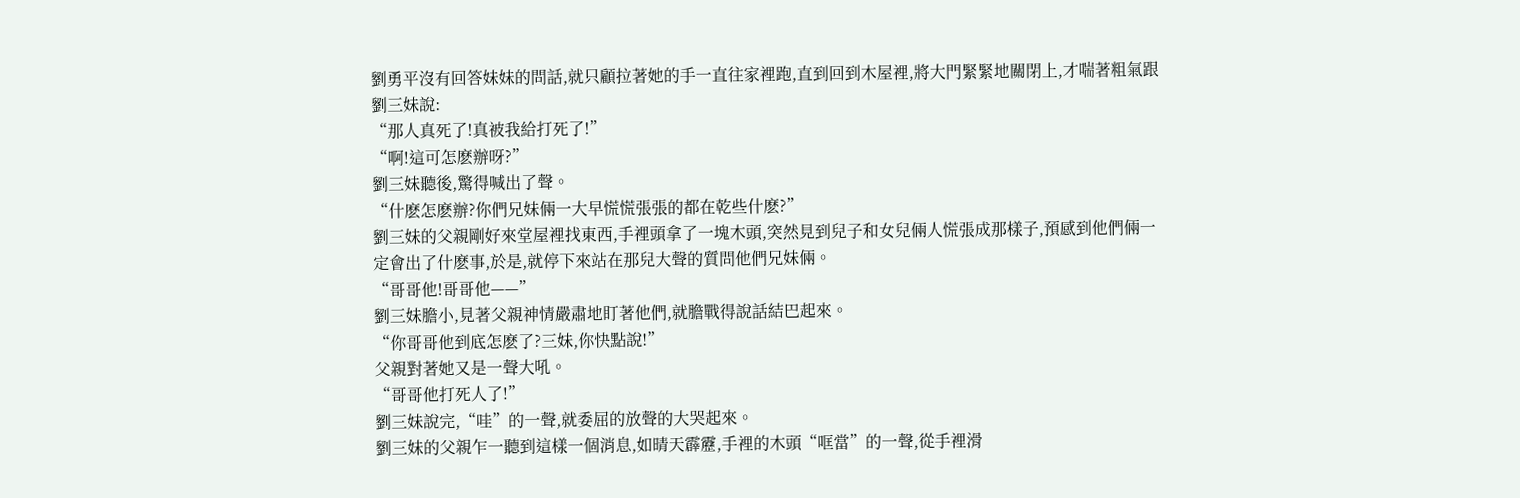劉勇平沒有回答妹妹的問話,就只顧拉著她的手一直往家裡跑,直到回到木屋裡,將大門緊緊地關閉上,才喘著粗氣跟劉三妹說:
“那人真死了!真被我給打死了!”
“啊!這可怎麽辦呀?”
劉三妹聽後,驚得喊出了聲。
“什麽怎麽辦?你們兄妹倆一大早慌慌張張的都在乾些什麽?”
劉三妹的父親剛好來堂屋裡找東西,手裡頭拿了一塊木頭,突然見到兒子和女兒倆人慌張成那樣子,預感到他們倆一定會出了什麽事,於是,就停下來站在那兒大聲的質問他們兄妹倆。
“哥哥他!哥哥他——”
劉三妹膽小,見著父親神情嚴肅地盯著他們,就膽戰得說話結巴起來。
“你哥哥他到底怎麽了?三妹,你快點說!”
父親對著她又是一聲大吼。
“哥哥他打死人了!”
劉三妹說完,“哇”的一聲,就委屈的放聲的大哭起來。
劉三妹的父親乍一聽到這樣一個消息,如晴天霹靂,手裡的木頭“哐當”的一聲,從手裡滑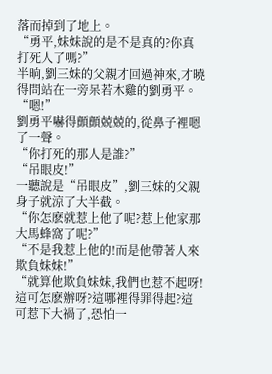落而掉到了地上。
“勇平,妹妹說的是不是真的?你真打死人了嗎?”
半晌,劉三妹的父親才回過神來,才曉得問站在一旁呆若木雞的劉勇平。
“嗯!”
劉勇平嚇得顫顫兢兢的,從鼻子裡嗯了一聲。
“你打死的那人是誰?”
“吊眼皮!”
一聽說是“吊眼皮”,劉三妹的父親身子就涼了大半截。
“你怎麽就惹上他了呢?惹上他家那大馬蜂窩了呢?”
“不是我惹上他的!而是他帶著人來欺負妹妹!”
“就算他欺負妹妹,我們也惹不起呀!這可怎麽辦呀?這哪裡得罪得起?這可惹下大禍了,恐怕一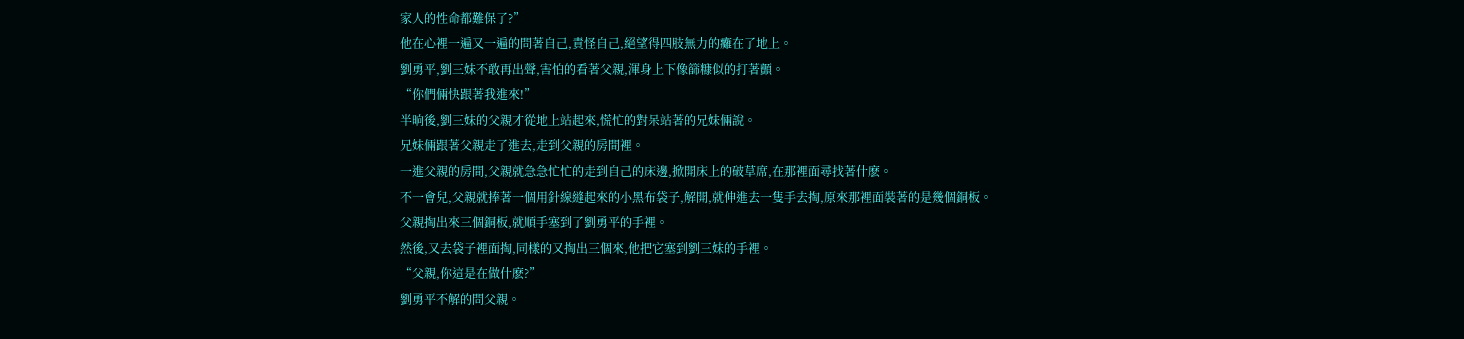家人的性命都難保了?”
他在心裡一遍又一遍的問著自己,責怪自己,絕望得四肢無力的癱在了地上。
劉勇平,劉三妹不敢再出聲,害怕的看著父親,渾身上下像篩糠似的打著顫。
“你們倆快跟著我進來!”
半晌後,劉三妹的父親才從地上站起來,慌忙的對呆站著的兄妹倆說。
兄妹倆跟著父親走了進去,走到父親的房間裡。
一進父親的房間,父親就急急忙忙的走到自己的床邊,掀開床上的破草席,在那裡面尋找著什麽。
不一會兒,父親就捧著一個用針線縫起來的小黑布袋子,解開,就伸進去一隻手去掏,原來那裡面裝著的是幾個銅板。
父親掏出來三個銅板,就順手塞到了劉勇平的手裡。
然後,又去袋子裡面掏,同樣的又掏出三個來,他把它塞到劉三妹的手裡。
“父親,你這是在做什麽?”
劉勇平不解的問父親。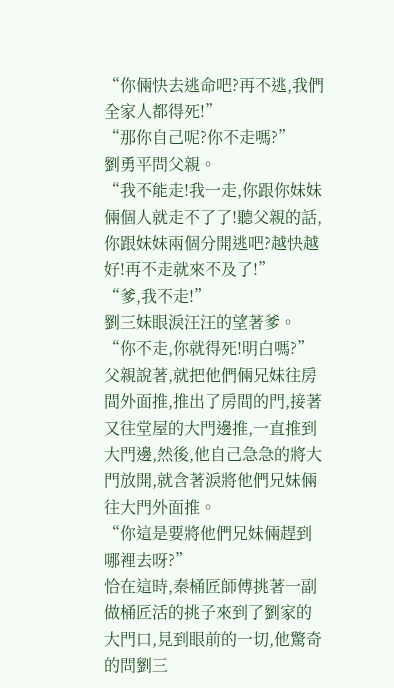“你倆快去逃命吧?再不逃,我們全家人都得死!”
“那你自己呢?你不走嗎?”
劉勇平問父親。
“我不能走!我一走,你跟你妹妹倆個人就走不了了!聽父親的話,你跟妹妹兩個分開逃吧?越快越好!再不走就來不及了!”
“爹,我不走!”
劉三妹眼淚汪汪的望著爹。
“你不走,你就得死!明白嗎?”
父親說著,就把他們倆兄妹往房間外面推,推出了房間的門,接著又往堂屋的大門邊推,一直推到大門邊,然後,他自己急急的將大門放開,就含著淚將他們兄妹倆往大門外面推。
“你這是要將他們兄妹倆趕到哪裡去呀?”
恰在這時,秦桶匠師傅挑著一副做桶匠活的挑子來到了劉家的大門口,見到眼前的一切,他驚奇的問劉三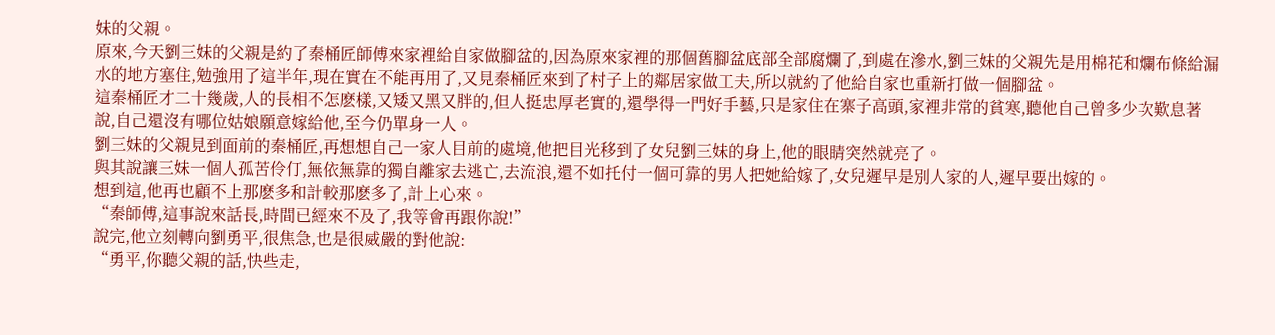妹的父親。
原來,今天劉三妹的父親是約了秦桶匠師傅來家裡給自家做腳盆的,因為原來家裡的那個舊腳盆底部全部腐爛了,到處在滲水,劉三妹的父親先是用棉花和爛布條給漏水的地方塞住,勉強用了這半年,現在實在不能再用了,又見秦桶匠來到了村子上的鄰居家做工夫,所以就約了他給自家也重新打做一個腳盆。
這秦桶匠才二十幾歲,人的長相不怎麽樣,又矮又黑又胖的,但人挺忠厚老實的,還學得一門好手藝,只是家住在寨子高頭,家裡非常的貧寒,聽他自己曾多少次歎息著說,自己還沒有哪位姑娘願意嫁給他,至今仍單身一人。
劉三妹的父親見到面前的秦桶匠,再想想自己一家人目前的處境,他把目光移到了女兒劉三妹的身上,他的眼睛突然就亮了。
與其說讓三妹一個人孤苦伶仃,無依無靠的獨自離家去逃亡,去流浪,還不如托付一個可靠的男人把她給嫁了,女兒遲早是別人家的人,遲早要出嫁的。
想到這,他再也顧不上那麽多和計較那麽多了,計上心來。
“秦師傅,這事說來話長,時間已經來不及了,我等會再跟你說!”
說完,他立刻轉向劉勇平,很焦急,也是很威嚴的對他說:
“勇平,你聽父親的話,快些走,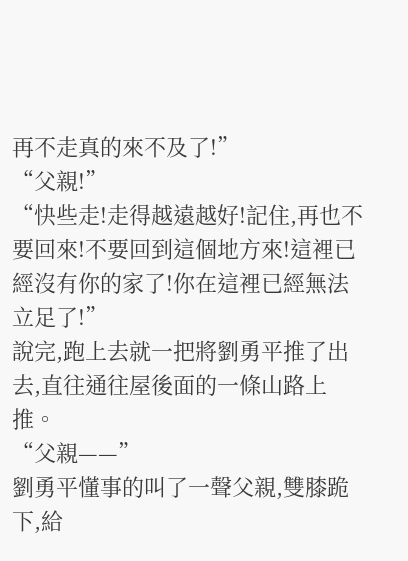再不走真的來不及了!”
“父親!”
“快些走!走得越遠越好!記住,再也不要回來!不要回到這個地方來!這裡已經沒有你的家了!你在這裡已經無法立足了!”
說完,跑上去就一把將劉勇平推了出去,直往通往屋後面的一條山路上推。
“父親——”
劉勇平懂事的叫了一聲父親,雙膝跪下,給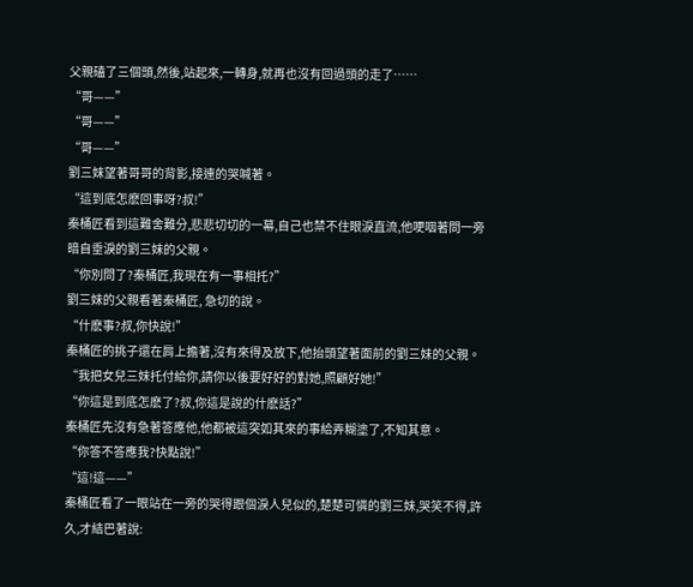父親磕了三個頭,然後,站起來,一轉身,就再也沒有回過頭的走了……
“哥——”
“哥——”
“哥——”
劉三妹望著哥哥的背影,接連的哭喊著。
“這到底怎麽回事呀?叔!”
秦桶匠看到這難舍難分,悲悲切切的一幕,自己也禁不住眼淚直流,他哽咽著問一旁暗自垂淚的劉三妹的父親。
“你別問了?秦桶匠,我現在有一事相托?”
劉三妹的父親看著秦桶匠, 急切的說。
“什麽事?叔,你快說!”
秦桶匠的挑子還在肩上擔著,沒有來得及放下,他抬頭望著面前的劉三妹的父親。
“我把女兒三妹托付給你,請你以後要好好的對她,照顧好她!”
“你這是到底怎麽了?叔,你這是說的什麽話?”
秦桶匠先沒有急著答應他,他都被這突如其來的事給弄糊塗了,不知其意。
“你答不答應我?快點說!”
“這!這——”
秦桶匠看了一眼站在一旁的哭得跟個淚人兒似的,楚楚可憐的劉三妹,哭笑不得,許久,才結巴著說: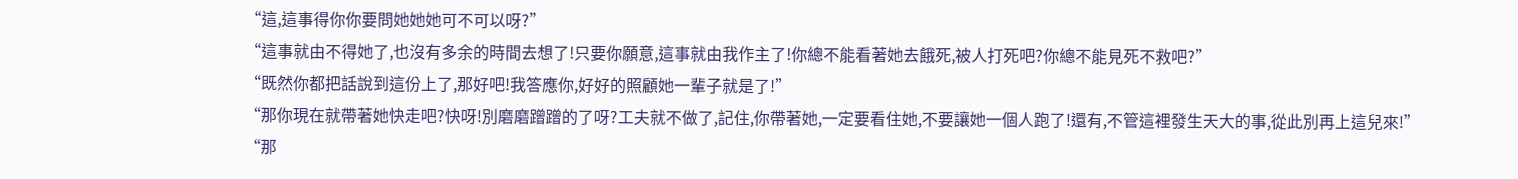“這,這事得你你要問她她她可不可以呀?”
“這事就由不得她了,也沒有多余的時間去想了!只要你願意,這事就由我作主了!你總不能看著她去餓死,被人打死吧?你總不能見死不救吧?”
“既然你都把話說到這份上了,那好吧!我答應你,好好的照顧她一輩子就是了!”
“那你現在就帶著她快走吧?快呀!別磨磨蹭蹭的了呀?工夫就不做了,記住,你帶著她,一定要看住她,不要讓她一個人跑了!還有,不管這裡發生天大的事,從此別再上這兒來!”
“那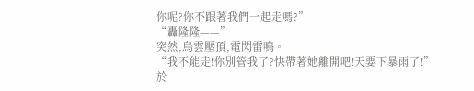你呢?你不跟著我們一起走嗎?”
“轟隆隆——”
突然,烏雲壓頂,電閃雷鳴。
“我不能走!你別管我了?快帶著她離開吧!天要下暴雨了!”
於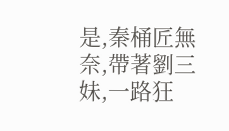是,秦桶匠無奈,帶著劉三妹,一路狂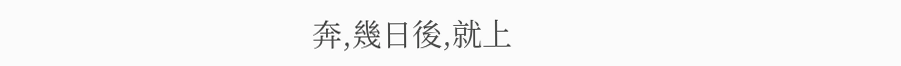奔,幾日後,就上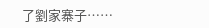了劉家寨子……